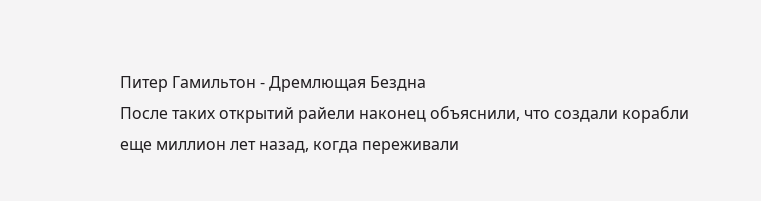Питер Гамильтон - Дремлющая Бездна
После таких открытий райели наконец объяснили, что создали корабли еще миллион лет назад, когда переживали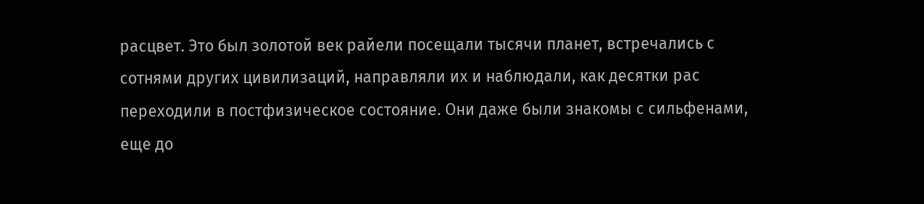расцвет. Это был золотой век райели посещали тысячи планет, встречались с сотнями других цивилизаций, направляли их и наблюдали, как десятки рас переходили в постфизическое состояние. Они даже были знакомы с сильфенами, еще до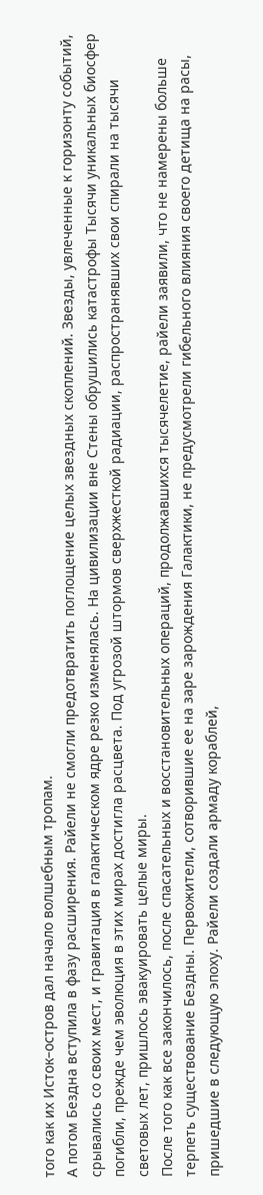того как их Исток–остров дал начало волшебным тропам.
А потом Бездна вступила в фазу расширения. Райели не смогли предотвратить поглощение целых звездных скоплений. Звезды, увлеченные к горизонту событий, срывались со своих мест, и гравитация в галактическом ядре резко изменялась. На цивилизации вне Стены обрушились катастрофы Тысячи уникальных биосфер погибли, прежде чем эволюция в этих мирах достигла расцвета. Под угрозой штормов сверхжесткой радиации, распространявших свои спирали на тысячи световых лет, пришлось эвакуировать целые миры.
После того как все закончилось, после спасательных и восстановительных операций, продолжавшихся тысячелетие, райели заявили, что не намерены больше терпеть существование Бездны. Первожители, сотворившие ее на заре зарождения Галактики, не предусмотрели гибельного влияния своего детища на расы, пришедшие в следующую эпоху. Райели создали армаду кораблей,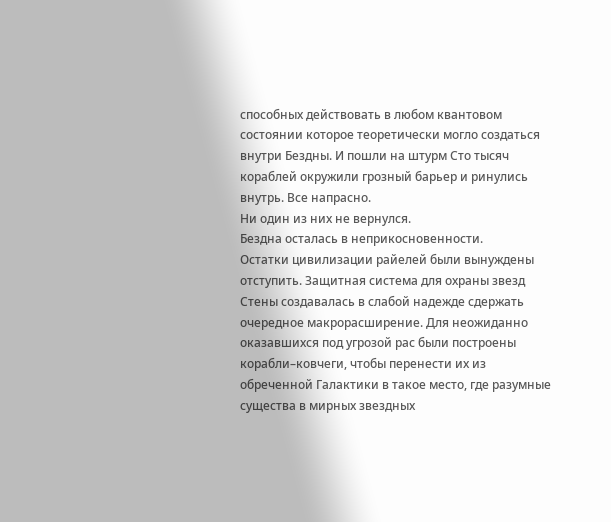способных действовать в любом квантовом состоянии которое теоретически могло создаться внутри Бездны. И пошли на штурм Сто тысяч кораблей окружили грозный барьер и ринулись внутрь. Все напрасно.
Ни один из них не вернулся.
Бездна осталась в неприкосновенности.
Остатки цивилизации райелей были вынуждены отступить. Защитная система для охраны звезд Стены создавалась в слабой надежде сдержать очередное макрорасширение. Для неожиданно оказавшихся под угрозой рас были построены корабли–ковчеги, чтобы перенести их из обреченной Галактики в такое место, где разумные существа в мирных звездных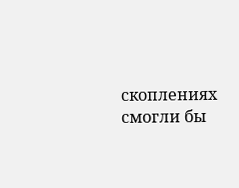скоплениях смогли бы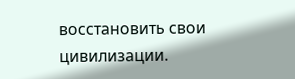восстановить свои цивилизации.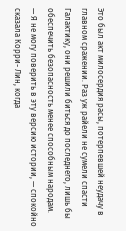Это был акт милосердия расы, потерпевшей неудачу в главном сражении. Раз уж райели не сумели спасти Галактику, они решили биться до последнего, лишь бы обеспечить безопасность менее способным народам.
— Я не могу поверить в эту версию истории, — спокойно сказала Корри- Лин, когда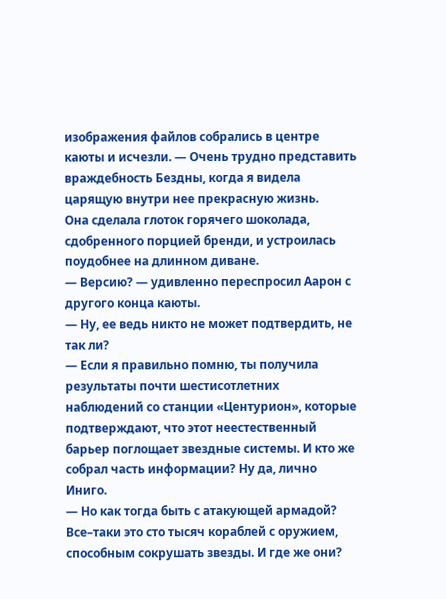изображения файлов собрались в центре каюты и исчезли. — Очень трудно представить враждебность Бездны, когда я видела царящую внутри нее прекрасную жизнь.
Она сделала глоток горячего шоколада, сдобренного порцией бренди, и устроилась поудобнее на длинном диване.
— Версию? — удивленно переспросил Аарон с другого конца каюты.
— Ну, ее ведь никто не может подтвердить, не так ли?
— Если я правильно помню, ты получила результаты почти шестисотлетних наблюдений со станции «Центурион», которые подтверждают, что этот неестественный барьер поглощает звездные системы. И кто же собрал часть информации? Ну да, лично Иниго.
— Но как тогда быть с атакующей армадой? Все–таки это сто тысяч кораблей с оружием, способным сокрушать звезды. И где же они?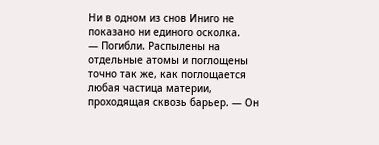Ни в одном из снов Иниго не показано ни единого осколка.
— Погибли. Распылены на отдельные атомы и поглощены точно так же, как поглощается любая частица материи, проходящая сквозь барьер. — Он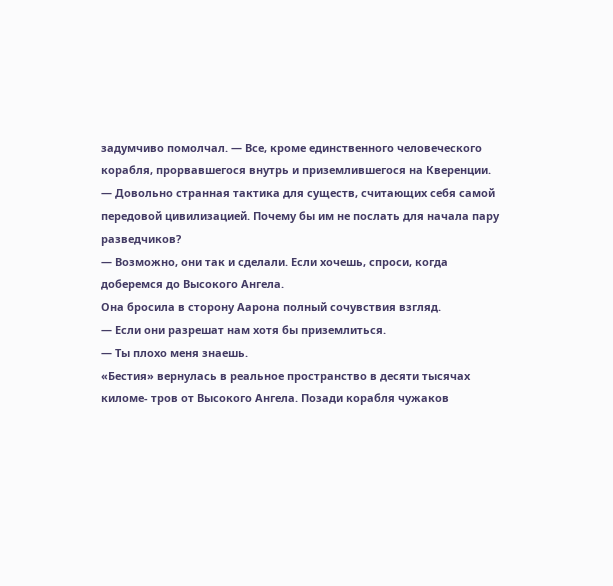задумчиво помолчал. — Все, кроме единственного человеческого корабля, прорвавшегося внутрь и приземлившегося на Кверенции.
— Довольно странная тактика для существ, считающих себя самой передовой цивилизацией. Почему бы им не послать для начала пару разведчиков?
— Возможно, они так и сделали. Если хочешь, спроси, когда доберемся до Высокого Ангела.
Она бросила в сторону Аарона полный сочувствия взгляд.
— Если они разрешат нам хотя бы приземлиться.
— Ты плохо меня знаешь.
«Бестия» вернулась в реальное пространство в десяти тысячах киломе- тров от Высокого Ангела. Позади корабля чужаков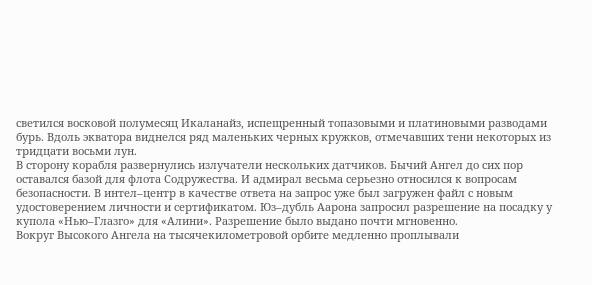светился восковой полумесяц Икаланайз, испещренный топазовыми и платиновыми разводами бурь. Вдоль экватора виднелся ряд маленьких черных кружков, отмечавших тени некоторых из тридцати восьми лун.
В сторону корабля развернулись излучатели нескольких датчиков. Бычий Ангел до сих пор оставался базой для флота Содружества. И адмирал весьма серьезно относился к вопросам безопасности. В интел–центр в качестве ответа на запрос уже был загружен файл с новым удостоверением личности и сертификатом. Юз–дубль Аарона запросил разрешение на посадку у купола «Нью–Глазго» для «Алини». Разрешение было выдано почти мгновенно.
Вокруг Высокого Ангела на тысячекилометровой орбите медленно проплывали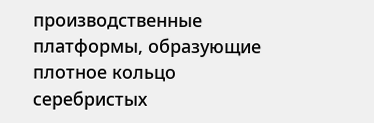производственные платформы, образующие плотное кольцо серебристых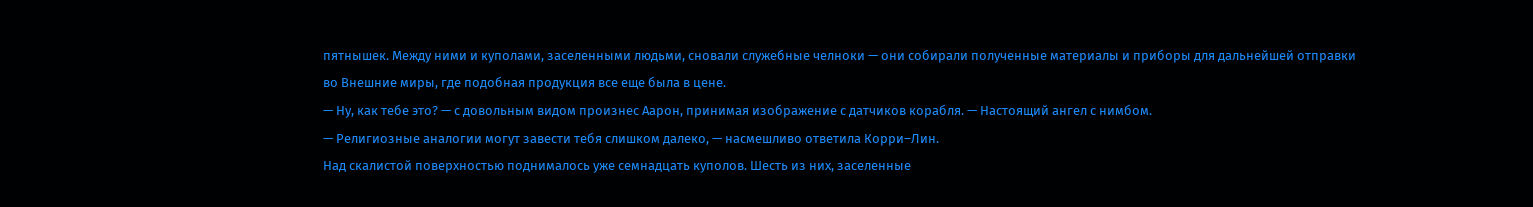пятнышек. Между ними и куполами, заселенными людьми, сновали служебные челноки — они собирали полученные материалы и приборы для дальнейшей отправки во Внешние миры, где подобная продукция все еще была в цене.
— Ну, как тебе это? — с довольным видом произнес Аарон, принимая изображение с датчиков корабля. — Настоящий ангел с нимбом.
— Религиозные аналогии могут завести тебя слишком далеко, — насмешливо ответила Корри–Лин.
Над скалистой поверхностью поднималось уже семнадцать куполов. Шесть из них, заселенные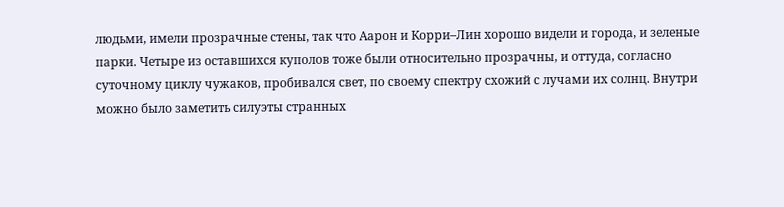людьми, имели прозрачные стены, так что Аарон и Корри–Лин хорошо видели и города, и зеленые парки. Четыре из оставшихся куполов тоже были относительно прозрачны, и оттуда, согласно суточному циклу чужаков, пробивался свет, по своему спектру схожий с лучами их солнц. Внутри можно было заметить силуэты странных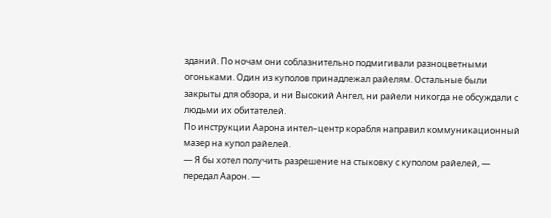зданий. По ночам они соблазнительно подмигивали разноцветными огоньками. Один из куполов принадлежал райелям. Остальные были закрыты для обзора, и ни Высокий Ангел, ни райели никогда не обсуждали с людьми их обитателей.
По инструкции Аарона интел–центр корабля направил коммуникационный мазер на купол райелей.
— Я бы хотел получить разрешение на стыковку с куполом райелей, — передал Аарон. —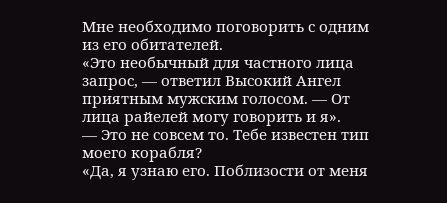Мне необходимо поговорить с одним из его обитателей.
«Это необычный для частного лица запрос, — ответил Высокий Ангел приятным мужским голосом. — От лица райелей могу говорить и я».
— Это не совсем то. Тебе известен тип моего корабля?
«Да, я узнаю его. Поблизости от меня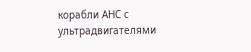корабли АНС с ультрадвигателями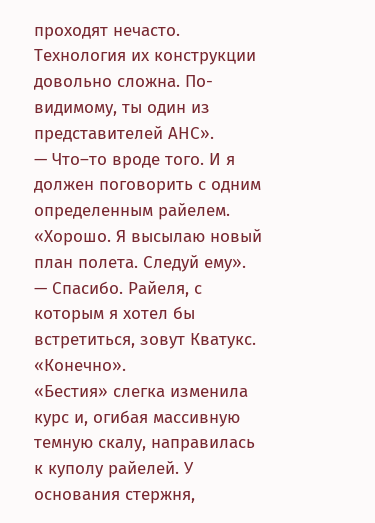проходят нечасто. Технология их конструкции довольно сложна. По- видимому, ты один из представителей АНС».
— Что–то вроде того. И я должен поговорить с одним определенным райелем.
«Хорошо. Я высылаю новый план полета. Следуй ему».
— Спасибо. Райеля, с которым я хотел бы встретиться, зовут Кватукс.
«Конечно».
«Бестия» слегка изменила курс и, огибая массивную темную скалу, направилась к куполу райелей. У основания стержня,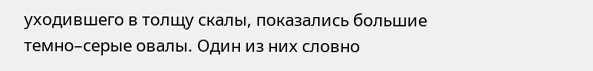уходившего в толщу скалы, показались большие темно–серые овалы. Один из них словно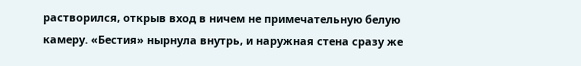растворился, открыв вход в ничем не примечательную белую камеру. «Бестия» нырнула внутрь, и наружная стена сразу же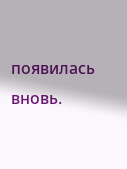появилась вновь.